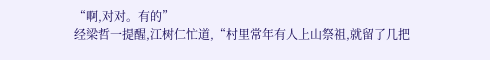“啊,对对。有的”
经梁哲一提醒,江树仁忙道,“村里常年有人上山祭祖,就留了几把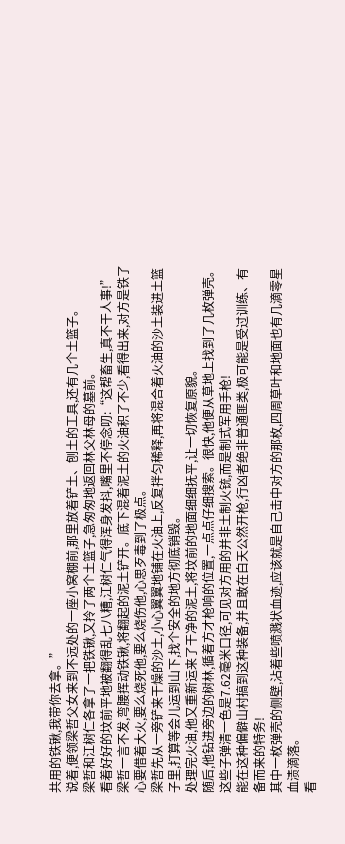共用的铁锹,我带你去拿。”
说着,便领梁哲父女来到不远处的一座小窝棚前,那里放着铲土、刨土的工具,还有几个土篮子。
梁哲和江树仁各拿了一把铁锹,又拎了两个土篮子,急匆匆地返回林父林母的墓前。
看着好好的坟前平地被翻得乱七八糟,江树仁气得浑身发抖,嘴里不停念叨:“这帮畜生,真不干人事!”
梁哲一言不发,弯腰挥动铁锹,将翻起的泥土铲开。底下混着泥土的火油积了不少,看得出来,对方是铁了心要借着大火,要么烧死他,要么烧伤他,心思歹毒到了极点。
梁哲先从一旁铲来干燥的沙土,小心翼翼地铺在火油上,反复拌匀稀释,再将混合着火油的沙土装进土篮子里,打算等会儿运到山下,找个安全的地方彻底销毁。
处理完火油,他又重新运来了干净的泥土,将坟前的地面细细抚平,让一切恢复原貌。
随后,他钻进旁边的树林,循着方才枪响的位置,一点点仔细搜索。很快,他便从草地上找到了几枚弹壳。
这些子弹清一色是7.62毫米口径,可见对方用的并非土制火铳,而是制式军用手枪!
能在这种偏僻山村搞到这种装备,并且敢在白天公然开枪,行凶者绝非普通匪类,极可能是受过训练、有备而来的特务!
其中一枚弹壳的侧壁,沾着些喷溅状血迹,应该就是自己击中对方的那枚,四周草叶和地面也有几滴零星血渍滴落。
看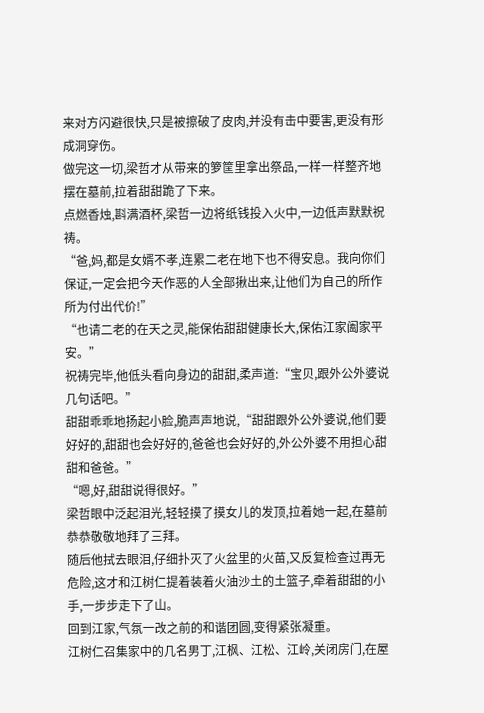来对方闪避很快,只是被擦破了皮肉,并没有击中要害,更没有形成洞穿伤。
做完这一切,梁哲才从带来的箩筐里拿出祭品,一样一样整齐地摆在墓前,拉着甜甜跪了下来。
点燃香烛,斟满酒杯,梁哲一边将纸钱投入火中,一边低声默默祝祷。
“爸,妈,都是女婿不孝,连累二老在地下也不得安息。我向你们保证,一定会把今天作恶的人全部揪出来,让他们为自己的所作所为付出代价!”
“也请二老的在天之灵,能保佑甜甜健康长大,保佑江家阖家平安。”
祝祷完毕,他低头看向身边的甜甜,柔声道:“宝贝,跟外公外婆说几句话吧。”
甜甜乖乖地扬起小脸,脆声声地说,“甜甜跟外公外婆说,他们要好好的,甜甜也会好好的,爸爸也会好好的,外公外婆不用担心甜甜和爸爸。”
“嗯,好,甜甜说得很好。”
梁哲眼中泛起泪光,轻轻摸了摸女儿的发顶,拉着她一起,在墓前恭恭敬敬地拜了三拜。
随后他拭去眼泪,仔细扑灭了火盆里的火苗,又反复检查过再无危险,这才和江树仁提着装着火油沙土的土篮子,牵着甜甜的小手,一步步走下了山。
回到江家,气氛一改之前的和谐团圆,变得紧张凝重。
江树仁召集家中的几名男丁,江枫、江松、江岭,关闭房门,在屋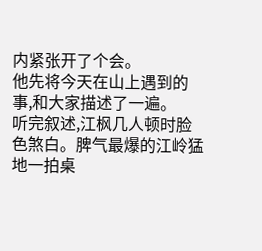内紧张开了个会。
他先将今天在山上遇到的事,和大家描述了一遍。
听完叙述,江枫几人顿时脸色煞白。脾气最爆的江岭猛地一拍桌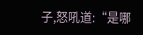子,怒吼道:“是哪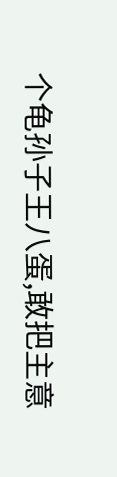个龟孙子王八蛋,敢把主意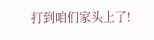打到咱们家头上了!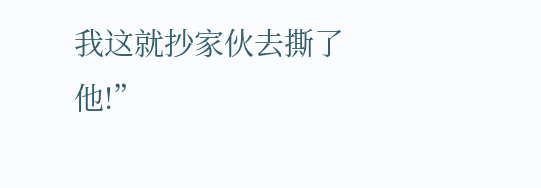我这就抄家伙去撕了他!”